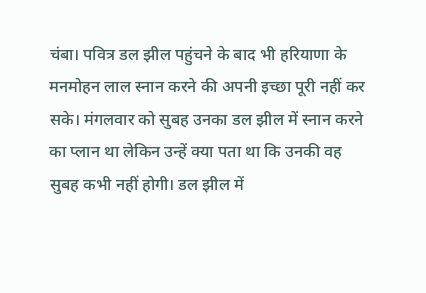चंबा। पवित्र डल झील पहुंचने के बाद भी हरियाणा के मनमोहन लाल स्नान करने की अपनी इच्छा पूरी नहीं कर सके। मंगलवार को सुबह उनका डल झील में स्नान करने का प्लान था लेकिन उन्हें क्या पता था कि उनकी वह सुबह कभी नहीं होगी। डल झील में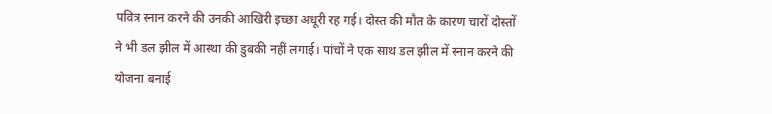पवित्र स्नान करने की उनकी आखिरी इच्छा अधूरी रह गई। दोस्त की मौत के कारण चारों दोस्तों ने भी डल झील में आस्था की डुबकी नहीं लगाई। पांचों ने एक साथ डल झील में स्नान करने की योजना बनाई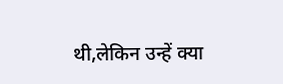थी,लेकिन उन्हें क्या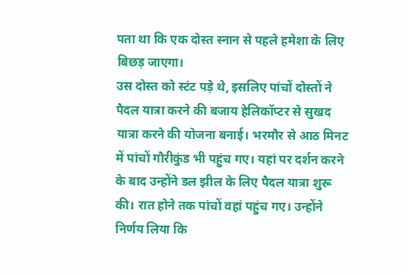पता था कि एक दोस्त स्नान से पहले हमेशा के लिए बिछड़ जाएगा।
उस दोस्त को स्टंट पड़े थे, इसलिए पांचों दोस्तों ने पैदल यात्रा करने की बजाय हेलिकॉप्टर से सुखद यात्रा करने की योजना बनाई। भरमौर से आठ मिनट में पांचों गौरीकुंड भी पहुंच गए। यहां पर दर्शन करने के बाद उन्होंने डल झील के लिए पैदल यात्रा शुरू की। रात होने तक पांचों वहां पहुंच गए। उन्होंने निर्णय लिया कि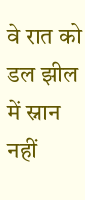वे रात को डल झील में स्नान नहीं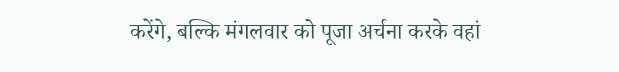करेंगे, बल्कि मंगलवार को पूजा अर्चना करके वहां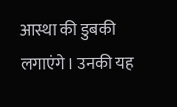आस्था की डुबकी लगाएंगे। उनकी यह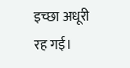इच्छा अधूरी रह गई।